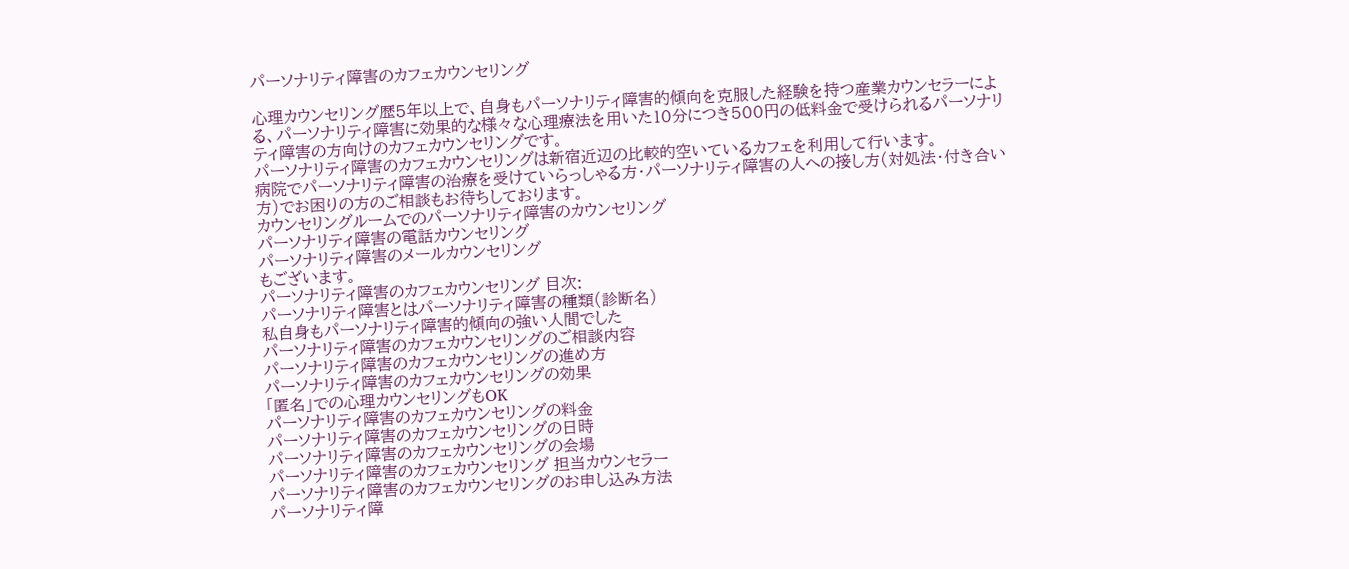パーソナリティ障害のカフェカウンセリング

心理カウンセリング歴5年以上で、自身もパーソナリティ障害的傾向を克服した経験を持つ産業カウンセラーによる、パーソナリティ障害に効果的な様々な心理療法を用いた10分につき500円の低料金で受けられるパーソナリティ障害の方向けのカフェカウンセリングです。
パーソナリティ障害のカフェカウンセリングは新宿近辺の比較的空いているカフェを利用して行います。
病院でパーソナリティ障害の治療を受けていらっしゃる方・パーソナリティ障害の人への接し方(対処法・付き合い方)でお困りの方のご相談もお待ちしております。
カウンセリングルームでのパーソナリティ障害のカウンセリング
パーソナリティ障害の電話カウンセリング
パーソナリティ障害のメールカウンセリング
もございます。
パーソナリティ障害のカフェカウンセリング 目次:
パーソナリティ障害とはパーソナリティ障害の種類(診断名)
私自身もパーソナリティ障害的傾向の強い人間でした
パーソナリティ障害のカフェカウンセリングのご相談内容
パーソナリティ障害のカフェカウンセリングの進め方
パーソナリティ障害のカフェカウンセリングの効果
「匿名」での心理カウンセリングもOK
パーソナリティ障害のカフェカウンセリングの料金
パーソナリティ障害のカフェカウンセリングの日時
パーソナリティ障害のカフェカウンセリングの会場
パーソナリティ障害のカフェカウンセリング 担当カウンセラー
パーソナリティ障害のカフェカウンセリングのお申し込み方法
パーソナリティ障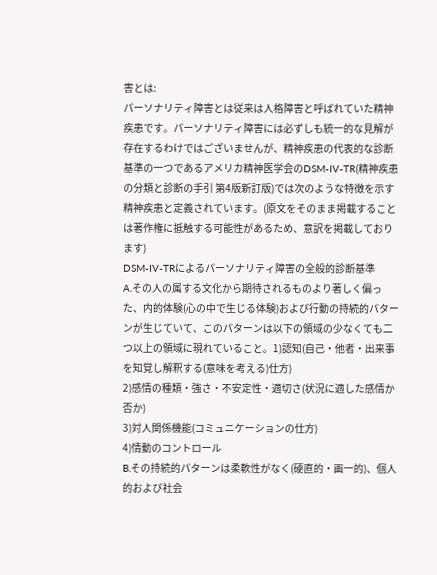害とは:
パーソナリティ障害とは従来は人格障害と呼ばれていた精神疾患です。パーソナリティ障害には必ずしも統一的な見解が存在するわけではございませんが、精神疾患の代表的な診断基準の一つであるアメリカ精神医学会のDSM-IV-TR(精神疾患の分類と診断の手引 第4版新訂版)では次のような特徴を示す精神疾患と定義されています。(原文をそのまま掲載することは著作権に抵触する可能性があるため、意訳を掲載しております)
DSM-IV-TRによるパーソナリティ障害の全般的診断基準
A.その人の属する文化から期待されるものより著しく偏った、内的体験(心の中で生じる体験)および行動の持続的パターンが生じていて、このパターンは以下の領域の少なくても二つ以上の領域に現れていること。1)認知(自己・他者・出来事を知覚し解釈する(意味を考える)仕方)
2)感情の種類・強さ・不安定性・適切さ(状況に適した感情か否か)
3)対人関係機能(コミュニケーションの仕方)
4)情動のコントロール
B.その持続的パターンは柔軟性がなく(硬直的・画一的)、個人的および社会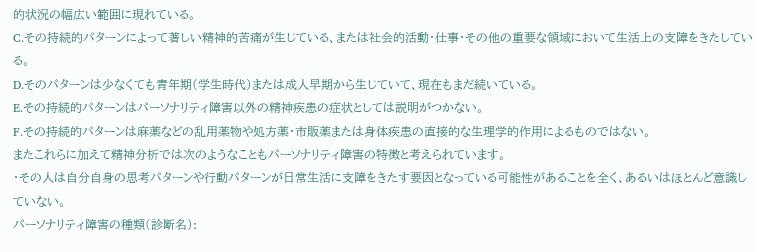的状況の幅広い範囲に現れている。
C.その持続的パターンによって著しい精神的苦痛が生じている、または社会的活動・仕事・その他の重要な領域において生活上の支障をきたしている。
D.そのパターンは少なくても青年期(学生時代)または成人早期から生じていて、現在もまだ続いている。
E.その持続的パターンはパーソナリティ障害以外の精神疾患の症状としては説明がつかない。
F.その持続的パターンは麻薬などの乱用薬物や処方薬・市販薬または身体疾患の直接的な生理学的作用によるものではない。
またこれらに加えて精神分析では次のようなこともパーソナリティ障害の特徴と考えられています。
・その人は自分自身の思考パターンや行動パターンが日常生活に支障をきたす要因となっている可能性があることを全く、あるいはほとんど意識していない。
パーソナリティ障害の種類(診断名):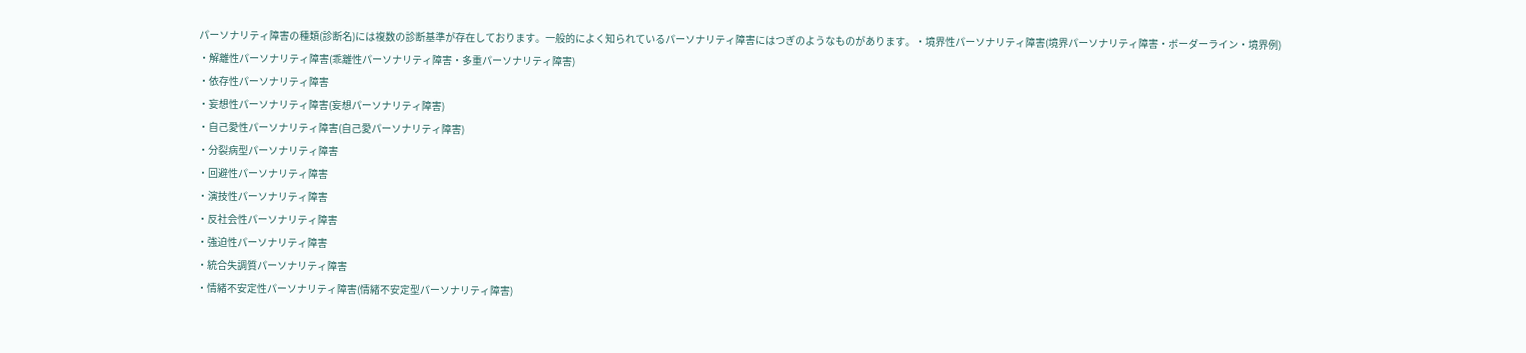パーソナリティ障害の種類(診断名)には複数の診断基準が存在しております。一般的によく知られているパーソナリティ障害にはつぎのようなものがあります。・境界性パーソナリティ障害(境界パーソナリティ障害・ボーダーライン・境界例)
・解離性パーソナリティ障害(乖離性パーソナリティ障害・多重パーソナリティ障害)
・依存性パーソナリティ障害
・妄想性パーソナリティ障害(妄想パーソナリティ障害)
・自己愛性パーソナリティ障害(自己愛パーソナリティ障害)
・分裂病型パーソナリティ障害
・回避性パーソナリティ障害
・演技性パーソナリティ障害
・反社会性パーソナリティ障害
・強迫性パーソナリティ障害
・統合失調質パーソナリティ障害
・情緒不安定性パーソナリティ障害(情緒不安定型パーソナリティ障害)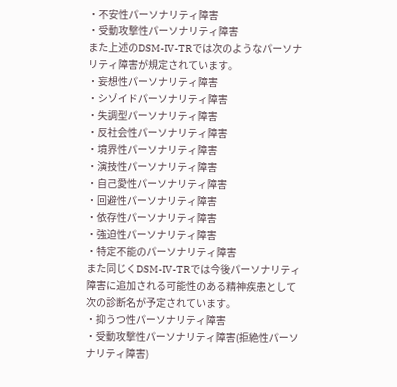・不安性パーソナリティ障害
・受動攻撃性パーソナリティ障害
また上述のDSM-IV-TRでは次のようなパーソナリティ障害が規定されています。
・妄想性パーソナリティ障害
・シゾイドパーソナリティ障害
・失調型パーソナリティ障害
・反社会性パーソナリティ障害
・境界性パーソナリティ障害
・演技性パーソナリティ障害
・自己愛性パーソナリティ障害
・回避性パーソナリティ障害
・依存性パーソナリティ障害
・強迫性パーソナリティ障害
・特定不能のパーソナリティ障害
また同じくDSM-IV-TRでは今後パーソナリティ障害に追加される可能性のある精神疾患として次の診断名が予定されています。
・抑うつ性パーソナリティ障害
・受動攻撃性パーソナリティ障害(拒絶性パーソナリティ障害)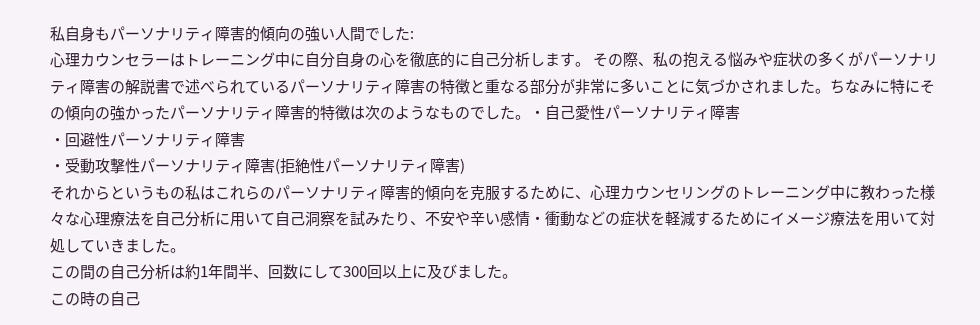私自身もパーソナリティ障害的傾向の強い人間でした:
心理カウンセラーはトレーニング中に自分自身の心を徹底的に自己分析します。 その際、私の抱える悩みや症状の多くがパーソナリティ障害の解説書で述べられているパーソナリティ障害の特徴と重なる部分が非常に多いことに気づかされました。ちなみに特にその傾向の強かったパーソナリティ障害的特徴は次のようなものでした。・自己愛性パーソナリティ障害
・回避性パーソナリティ障害
・受動攻撃性パーソナリティ障害(拒絶性パーソナリティ障害)
それからというもの私はこれらのパーソナリティ障害的傾向を克服するために、心理カウンセリングのトレーニング中に教わった様々な心理療法を自己分析に用いて自己洞察を試みたり、不安や辛い感情・衝動などの症状を軽減するためにイメージ療法を用いて対処していきました。
この間の自己分析は約1年間半、回数にして300回以上に及びました。
この時の自己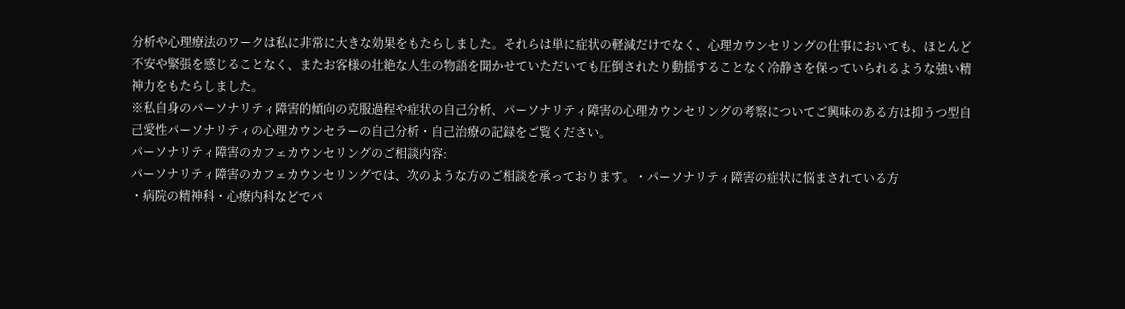分析や心理療法のワークは私に非常に大きな効果をもたらしました。それらは単に症状の軽減だけでなく、心理カウンセリングの仕事においても、ほとんど不安や緊張を感じることなく、またお客様の壮絶な人生の物語を聞かせていただいても圧倒されたり動揺することなく冷静さを保っていられるような強い精神力をもたらしました。
※私自身のパーソナリティ障害的傾向の克服過程や症状の自己分析、パーソナリティ障害の心理カウンセリングの考察についてご興味のある方は抑うつ型自己愛性パーソナリティの心理カウンセラーの自己分析・自己治療の記録をご覧ください。
パーソナリティ障害のカフェカウンセリングのご相談内容:
パーソナリティ障害のカフェカウンセリングでは、次のような方のご相談を承っております。・パーソナリティ障害の症状に悩まされている方
・病院の精神科・心療内科などでパ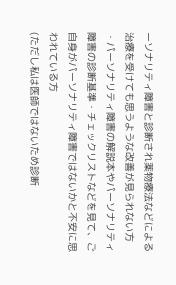ーソナリティ障害と診断され薬物療法などによる治療を受けても思うような改善が見られない方
・パーソナリティ障害の解説本やパーソナリティ障害の診断基準・チェックリストなどを見て、ご自身がパーソナリティ障害ではないかと不安に思われている方
(ただし私は医師ではないため診断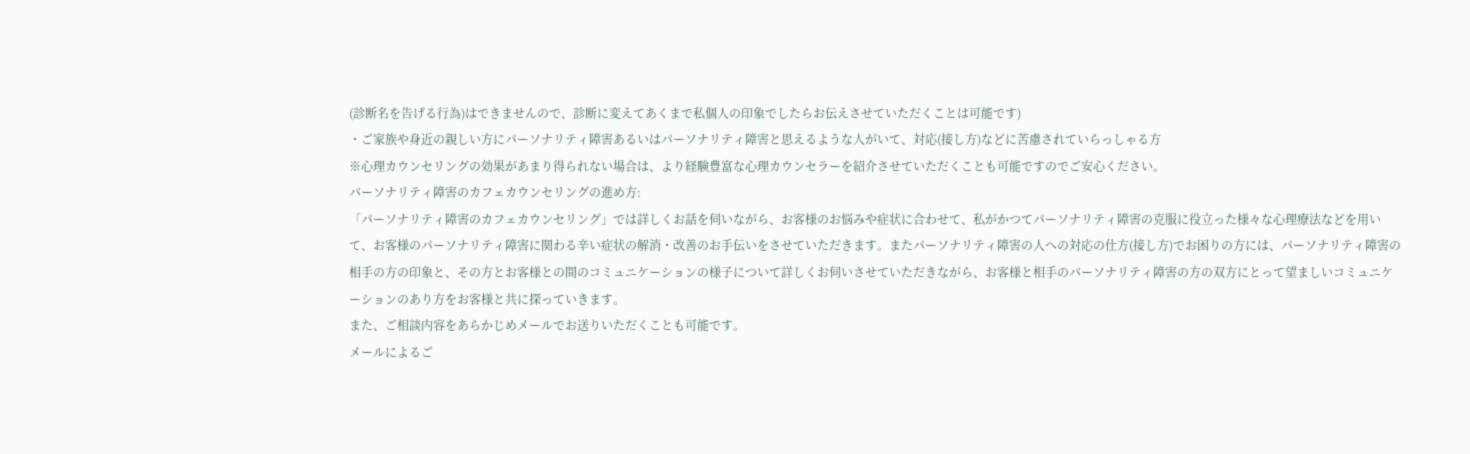(診断名を告げる行為)はできませんので、診断に変えてあくまで私個人の印象でしたらお伝えさせていただくことは可能です)
・ご家族や身近の親しい方にパーソナリティ障害あるいはパーソナリティ障害と思えるような人がいて、対応(接し方)などに苦慮されていらっしゃる方
※心理カウンセリングの効果があまり得られない場合は、より経験豊富な心理カウンセラーを紹介させていただくことも可能ですのでご安心ください。
パーソナリティ障害のカフェカウンセリングの進め方:
「パーソナリティ障害のカフェカウンセリング」では詳しくお話を伺いながら、お客様のお悩みや症状に合わせて、私がかつてパーソナリティ障害の克服に役立った様々な心理療法などを用いて、お客様のパーソナリティ障害に関わる辛い症状の解消・改善のお手伝いをさせていただきます。またパーソナリティ障害の人への対応の仕方(接し方)でお困りの方には、パーソナリティ障害の相手の方の印象と、その方とお客様との間のコミュニケーションの様子について詳しくお伺いさせていただきながら、お客様と相手のパーソナリティ障害の方の双方にとって望ましいコミュニケーションのあり方をお客様と共に探っていきます。
また、ご相談内容をあらかじめメールでお送りいただくことも可能です。
メールによるご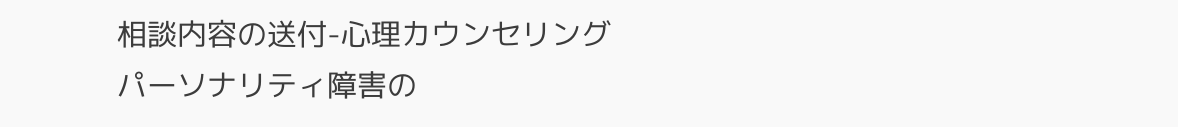相談内容の送付-心理カウンセリング
パーソナリティ障害の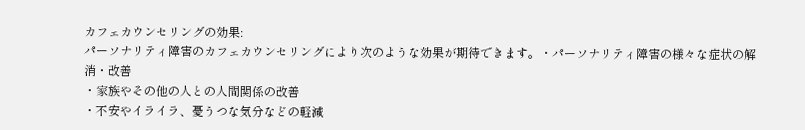カフェカウンセリングの効果:
パーソナリティ障害のカフェカウンセリングにより次のような効果が期待できます。・パーソナリティ障害の様々な症状の解消・改善
・家族やその他の人との人間関係の改善
・不安やイライラ、憂うつな気分などの軽減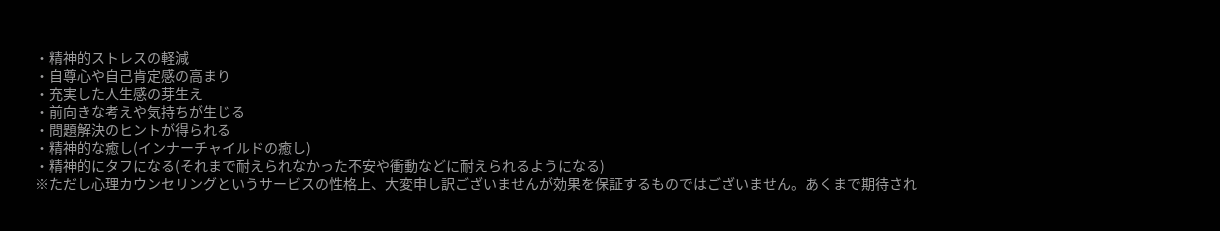・精神的ストレスの軽減
・自尊心や自己肯定感の高まり
・充実した人生感の芽生え
・前向きな考えや気持ちが生じる
・問題解決のヒントが得られる
・精神的な癒し(インナーチャイルドの癒し)
・精神的にタフになる(それまで耐えられなかった不安や衝動などに耐えられるようになる)
※ただし心理カウンセリングというサービスの性格上、大変申し訳ございませんが効果を保証するものではございません。あくまで期待され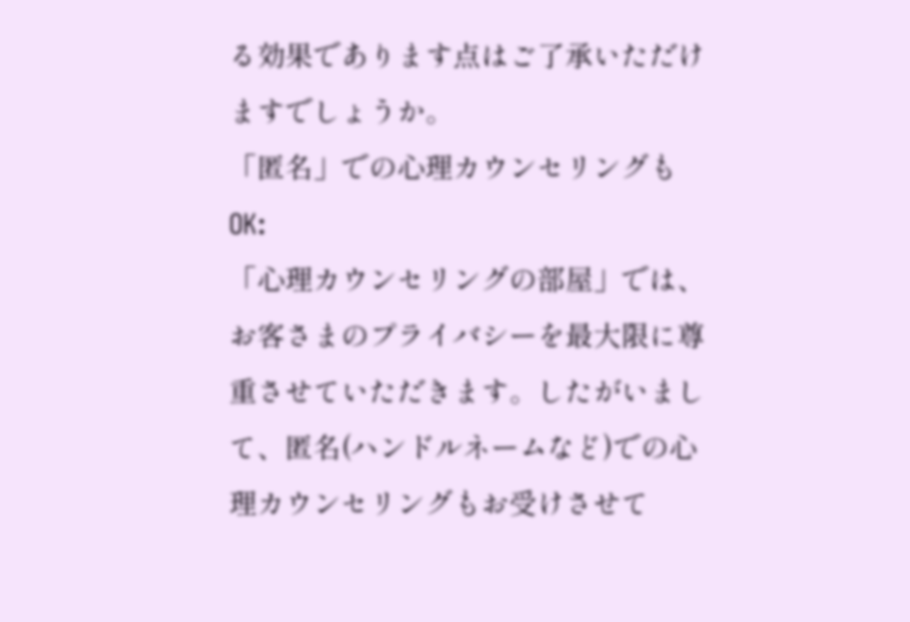る効果であります点はご了承いただけますでしょうか。
「匿名」での心理カウンセリングもOK:
「心理カウンセリングの部屋」では、お客さまのプライバシーを最大限に尊重させていただきます。したがいまして、匿名(ハンドルネームなど)での心理カウンセリングもお受けさせて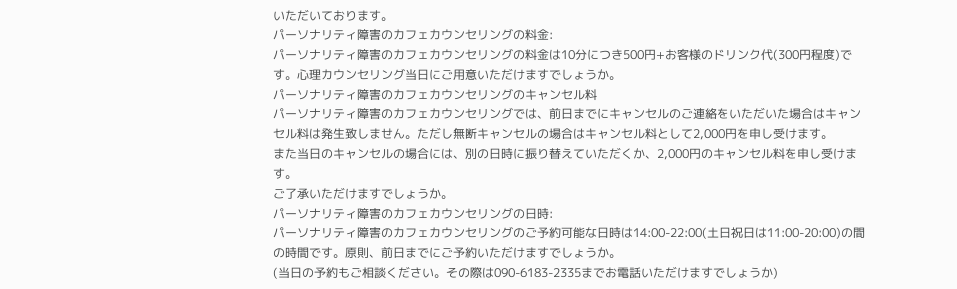いただいております。
パーソナリティ障害のカフェカウンセリングの料金:
パーソナリティ障害のカフェカウンセリングの料金は10分につき500円+お客様のドリンク代(300円程度)です。心理カウンセリング当日にご用意いただけますでしょうか。
パーソナリティ障害のカフェカウンセリングのキャンセル料
パーソナリティ障害のカフェカウンセリングでは、前日までにキャンセルのご連絡をいただいた場合はキャンセル料は発生致しません。ただし無断キャンセルの場合はキャンセル料として2,000円を申し受けます。
また当日のキャンセルの場合には、別の日時に振り替えていただくか、2,000円のキャンセル料を申し受けます。
ご了承いただけますでしょうか。
パーソナリティ障害のカフェカウンセリングの日時:
パーソナリティ障害のカフェカウンセリングのご予約可能な日時は14:00-22:00(土日祝日は11:00-20:00)の間の時間です。原則、前日までにご予約いただけますでしょうか。
(当日の予約もご相談ください。その際は090-6183-2335までお電話いただけますでしょうか)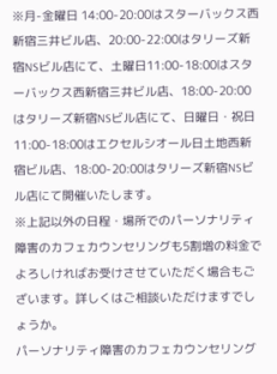※月-金曜日 14:00-20:00はスターバックス西新宿三井ビル店、20:00-22:00はタリーズ新宿NSビル店にて、土曜日11:00-18:00はスターバックス西新宿三井ビル店、18:00-20:00はタリーズ新宿NSビル店にて、日曜日・祝日11:00-18:00はエクセルシオール日土地西新宿ビル店、18:00-20:00はタリーズ新宿NSビル店にて開催いたします。
※上記以外の日程・場所でのパーソナリティ障害のカフェカウンセリングも5割増の料金でよろしければお受けさせていただく場合もございます。詳しくはご相談いただけますでしょうか。
パーソナリティ障害のカフェカウンセリング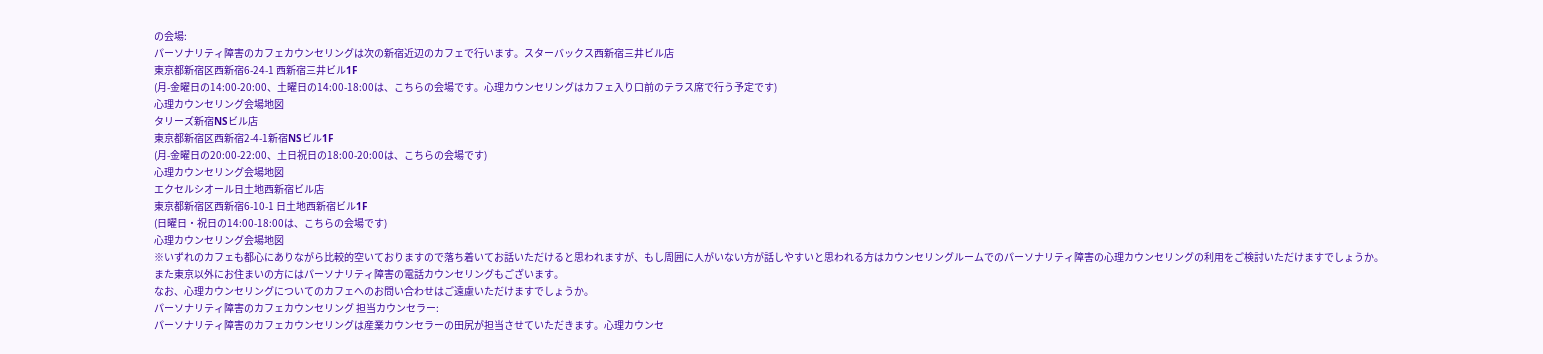の会場:
パーソナリティ障害のカフェカウンセリングは次の新宿近辺のカフェで行います。スターバックス西新宿三井ビル店
東京都新宿区西新宿6-24-1 西新宿三井ビル1F
(月-金曜日の14:00-20:00、土曜日の14:00-18:00は、こちらの会場です。心理カウンセリングはカフェ入り口前のテラス席で行う予定です)
心理カウンセリング会場地図
タリーズ新宿NSビル店
東京都新宿区西新宿2-4-1新宿NSビル1F
(月-金曜日の20:00-22:00、土日祝日の18:00-20:00は、こちらの会場です)
心理カウンセリング会場地図
エクセルシオール日土地西新宿ビル店
東京都新宿区西新宿6-10-1 日土地西新宿ビル1F
(日曜日・祝日の14:00-18:00は、こちらの会場です)
心理カウンセリング会場地図
※いずれのカフェも都心にありながら比較的空いておりますので落ち着いてお話いただけると思われますが、もし周囲に人がいない方が話しやすいと思われる方はカウンセリングルームでのパーソナリティ障害の心理カウンセリングの利用をご検討いただけますでしょうか。
また東京以外にお住まいの方にはパーソナリティ障害の電話カウンセリングもございます。
なお、心理カウンセリングについてのカフェへのお問い合わせはご遠慮いただけますでしょうか。
パーソナリティ障害のカフェカウンセリング 担当カウンセラー:
パーソナリティ障害のカフェカウンセリングは産業カウンセラーの田尻が担当させていただきます。心理カウンセ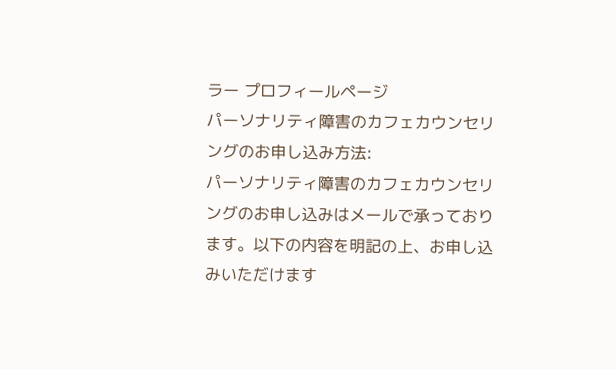ラー プロフィールページ
パーソナリティ障害のカフェカウンセリングのお申し込み方法:
パーソナリティ障害のカフェカウンセリングのお申し込みはメールで承っております。以下の内容を明記の上、お申し込みいただけます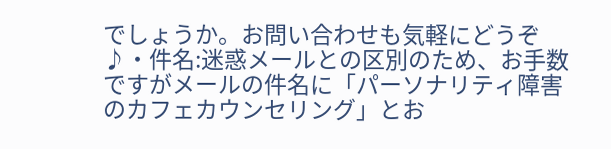でしょうか。お問い合わせも気軽にどうぞ♪・件名:迷惑メールとの区別のため、お手数ですがメールの件名に「パーソナリティ障害のカフェカウンセリング」とお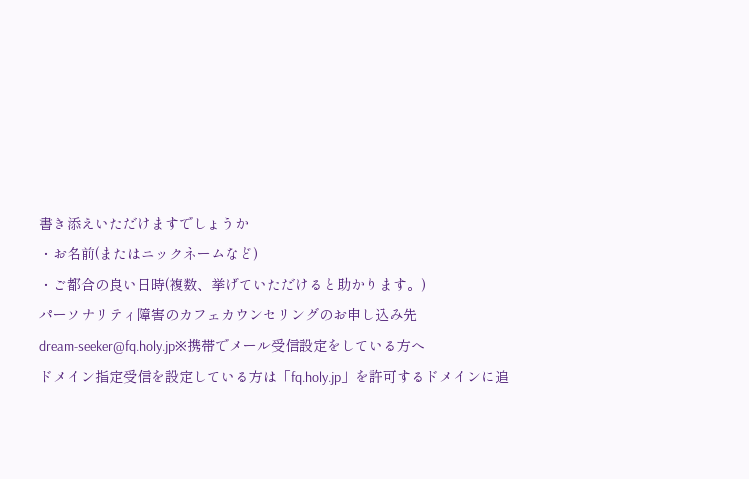書き添えいただけますでしょうか
・お名前(またはニックネームなど)
・ご都合の良い日時(複数、挙げていただけると助かります。)
パーソナリティ障害のカフェカウンセリングのお申し込み先
dream-seeker@fq.holy.jp※携帯でメール受信設定をしている方へ
ドメイン指定受信を設定している方は「fq.holy.jp」を許可するドメインに追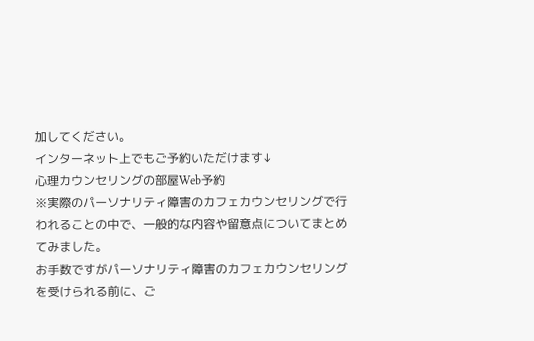加してください。
インターネット上でもご予約いただけます↓
心理カウンセリングの部屋Web予約
※実際のパーソナリティ障害のカフェカウンセリングで行われることの中で、一般的な内容や留意点についてまとめてみました。
お手数ですがパーソナリティ障害のカフェカウンセリングを受けられる前に、ご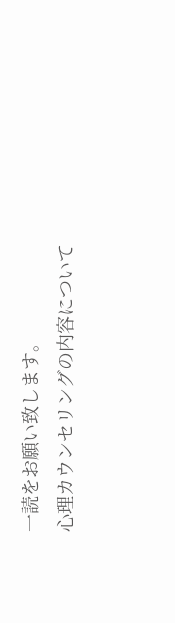一読をお願い致します。
心理カウンセリングの内容について